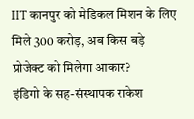IIT कानपुर को मेडिकल मिशन के लिए मिले 300 करोड़, अब किस बड़े प्रोजेक्ट को मिलेगा आकार?
इंडिगो के सह-संस्थापक राकेश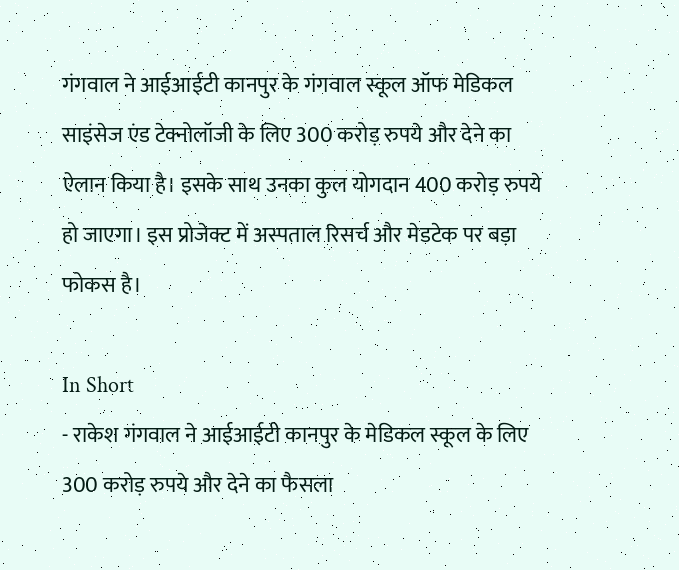गंगवाल ने आईआईटी कानपुर के गंगवाल स्कूल ऑफ मेडिकल साइंसेज एंड टेक्नोलॉजी के लिए 300 करोड़ रुपये और देने का ऐलान किया है। इसके साथ उनका कुल योगदान 400 करोड़ रुपये हो जाएगा। इस प्रोजेक्ट में अस्पताल रिसर्च और मेडटेक पर बड़ा फोकस है।

In Short
- राकेश गंगवाल ने आईआईटी कानपुर के मेडिकल स्कूल के लिए 300 करोड़ रुपये और देने का फैसला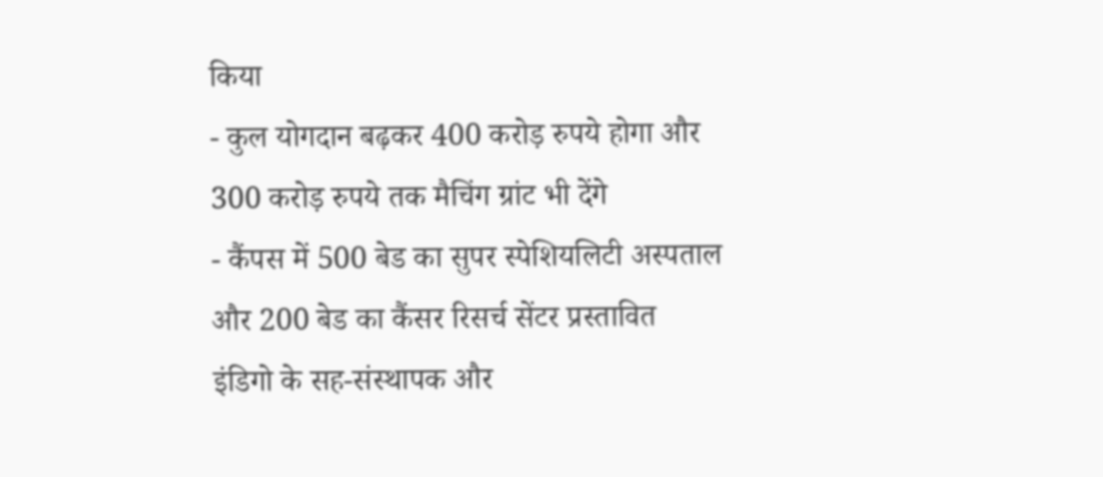किया
- कुल योगदान बढ़कर 400 करोड़ रुपये होगा और 300 करोड़ रुपये तक मैचिंग ग्रांट भी देंगे
- कैंपस में 500 बेड का सुपर स्पेशियलिटी अस्पताल और 200 बेड का कैंसर रिसर्च सेंटर प्रस्तावित
इंडिगो के सह-संस्थापक और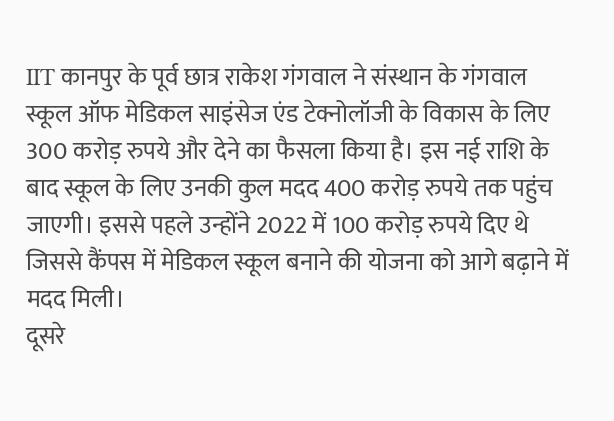IIT कानपुर के पूर्व छात्र राकेश गंगवाल ने संस्थान के गंगवाल स्कूल ऑफ मेडिकल साइंसेज एंड टेक्नोलॉजी के विकास के लिए 300 करोड़ रुपये और देने का फैसला किया है। इस नई राशि के बाद स्कूल के लिए उनकी कुल मदद 400 करोड़ रुपये तक पहुंच जाएगी। इससे पहले उन्होंने 2022 में 100 करोड़ रुपये दिए थे जिससे कैंपस में मेडिकल स्कूल बनाने की योजना को आगे बढ़ाने में मदद मिली।
दूसरे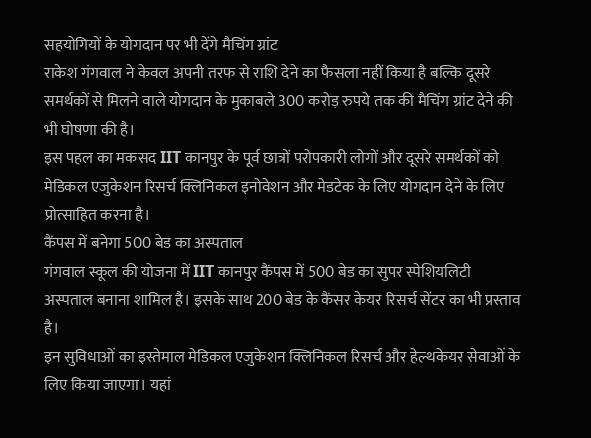सहयोगियों के योगदान पर भी देंगे मैचिंग ग्रांट
राकेश गंगवाल ने केवल अपनी तरफ से राशि देने का फैसला नहीं किया है बल्कि दूसरे समर्थकों से मिलने वाले योगदान के मुकाबले 300 करोड़ रुपये तक की मैचिंग ग्रांट देने की भी घोषणा की है।
इस पहल का मकसद IIT कानपुर के पूर्व छात्रों परोपकारी लोगों और दूसरे समर्थकों को मेडिकल एजुकेशन रिसर्च क्लिनिकल इनोवेशन और मेडटेक के लिए योगदान देने के लिए प्रोत्साहित करना है।
कैंपस में बनेगा 500 बेड का अस्पताल
गंगवाल स्कूल की योजना में IIT कानपुर कैंपस में 500 बेड का सुपर स्पेशियलिटी अस्पताल बनाना शामिल है। इसके साथ 200 बेड के कैंसर केयर रिसर्च सेंटर का भी प्रस्ताव है।
इन सुविधाओं का इस्तेमाल मेडिकल एजुकेशन क्लिनिकल रिसर्च और हेल्थकेयर सेवाओं के लिए किया जाएगा। यहां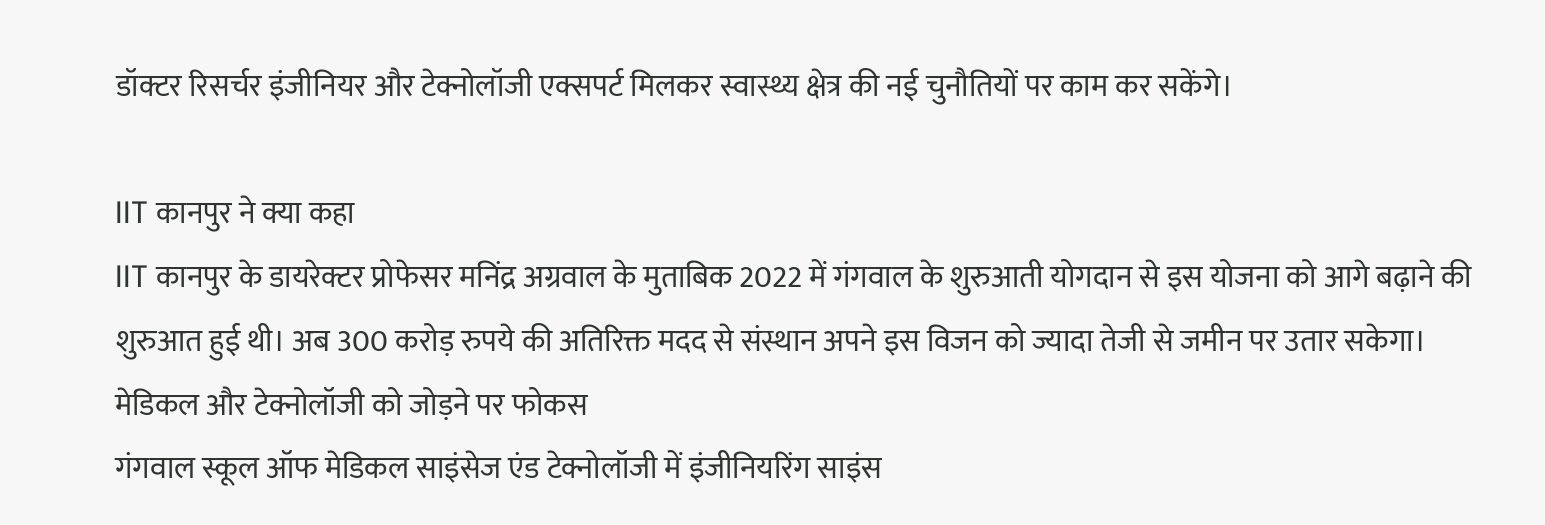डॉक्टर रिसर्चर इंजीनियर और टेक्नोलॉजी एक्सपर्ट मिलकर स्वास्थ्य क्षेत्र की नई चुनौतियों पर काम कर सकेंगे।

IIT कानपुर ने क्या कहा
IIT कानपुर के डायरेक्टर प्रोफेसर मनिंद्र अग्रवाल के मुताबिक 2022 में गंगवाल के शुरुआती योगदान से इस योजना को आगे बढ़ाने की शुरुआत हुई थी। अब 300 करोड़ रुपये की अतिरिक्त मदद से संस्थान अपने इस विजन को ज्यादा तेजी से जमीन पर उतार सकेगा।
मेडिकल और टेक्नोलॉजी को जोड़ने पर फोकस
गंगवाल स्कूल ऑफ मेडिकल साइंसेज एंड टेक्नोलॉजी में इंजीनियरिंग साइंस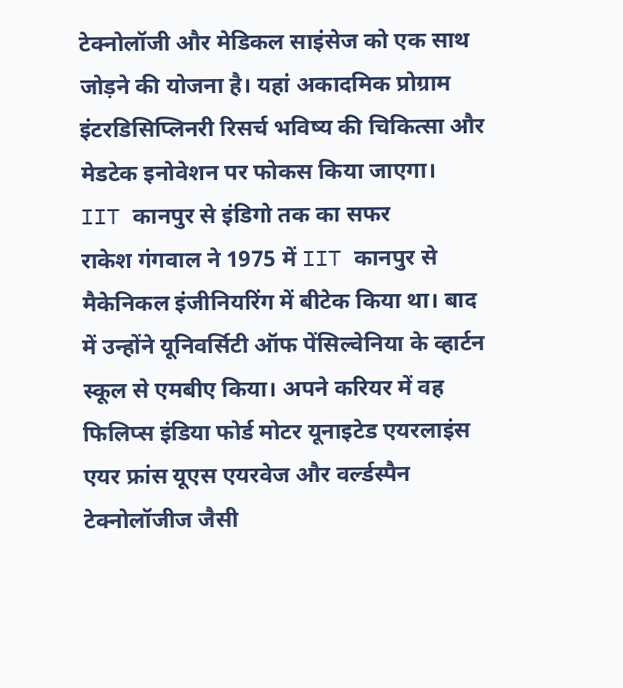टेक्नोलॉजी और मेडिकल साइंसेज को एक साथ जोड़ने की योजना है। यहां अकादमिक प्रोग्राम इंटरडिसिप्लिनरी रिसर्च भविष्य की चिकित्सा और मेडटेक इनोवेशन पर फोकस किया जाएगा।
IIT कानपुर से इंडिगो तक का सफर
राकेश गंगवाल ने 1975 में IIT कानपुर से मैकेनिकल इंजीनियरिंग में बीटेक किया था। बाद में उन्होंने यूनिवर्सिटी ऑफ पेंसिल्वेनिया के व्हार्टन स्कूल से एमबीए किया। अपने करियर में वह फिलिप्स इंडिया फोर्ड मोटर यूनाइटेड एयरलाइंस एयर फ्रांस यूएस एयरवेज और वर्ल्डस्पैन टेक्नोलॉजीज जैसी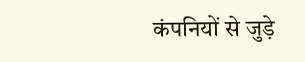कंपनियों से जुड़े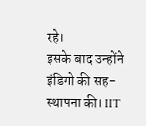रहे।
इसके बाद उन्होंने इंडिगो की सह-स्थापना की। IIT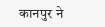कानपुर ने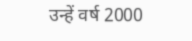उन्हें वर्ष 2000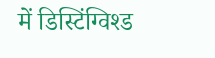में डिस्टिंग्विश्ड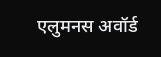एलुमनस अवॉर्ड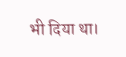भी दिया था।